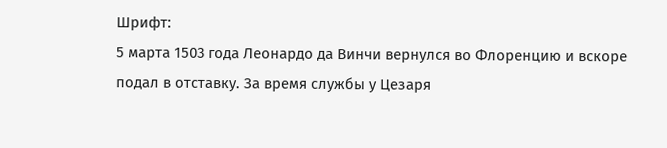Шрифт:
5 марта 1503 года Леонардо да Винчи вернулся во Флоренцию и вскоре подал в отставку. За время службы у Цезаря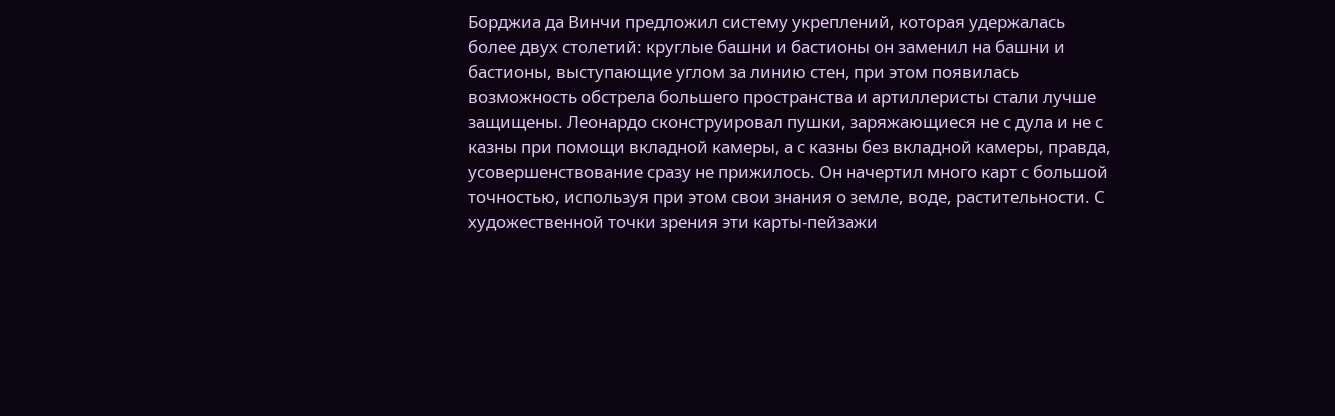Борджиа да Винчи предложил систему укреплений, которая удержалась более двух столетий: круглые башни и бастионы он заменил на башни и бастионы, выступающие углом за линию стен, при этом появилась возможность обстрела большего пространства и артиллеристы стали лучше защищены. Леонардо сконструировал пушки, заряжающиеся не с дула и не с казны при помощи вкладной камеры, а с казны без вкладной камеры, правда, усовершенствование сразу не прижилось. Он начертил много карт с большой точностью, используя при этом свои знания о земле, воде, растительности. С художественной точки зрения эти карты-пейзажи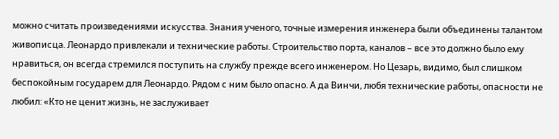можно считать произведениями искусства. Знания ученого, точные измерения инженера были объединены талантом живописца. Леонардо привлекали и технические работы. Строительство порта, каналов – все это должно было ему нравиться, он всегда стремился поступить на службу прежде всего инженером. Но Цезарь, видимо, был слишком беспокойным государем для Леонардо. Рядом с ним было опасно. А да Винчи, любя технические работы, опасности не любил: «Кто не ценит жизнь, не заслуживает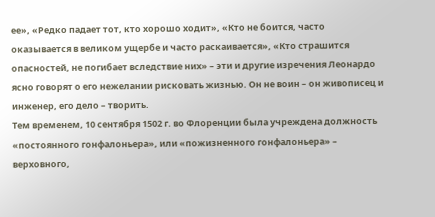ее», «Редко падает тот, кто хорошо ходит», «Кто не боится, часто оказывается в великом ущербе и часто раскаивается», «Кто страшится опасностей, не погибает вследствие них» – эти и другие изречения Леонардо ясно говорят о его нежелании рисковать жизнью. Он не воин – он живописец и инженер, его дело – творить.
Тем временем, 10 сентября 1502 г. во Флоренции была учреждена должность «постоянного гонфалоньера», или «пожизненного гонфалоньера» – верховного,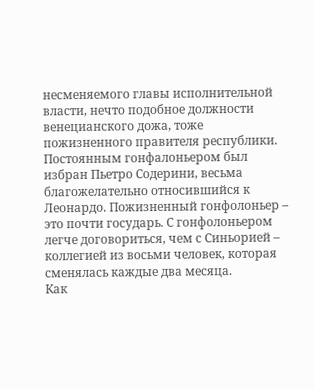несменяемого главы исполнительной власти, нечто подобное должности венецианского дожа, тоже пожизненного правителя республики. Постоянным гонфалоньером был избран Пьетро Содерини, весьма благожелательно относившийся к Леонардо. Пожизненный гонфолоньер – это почти государь. С гонфолоньером легче договориться, чем с Синьорией – коллегией из восьми человек, которая сменялась каждые два месяца.
Как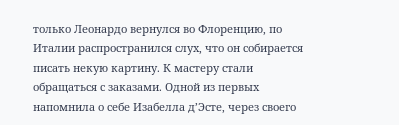только Леонардо вернулся во Флоренцию, по Италии распространился слух, что он собирается писать некую картину. К мастеру стали обращаться с заказами. Одной из первых напомнила о себе Изабелла д’Эсте, через своего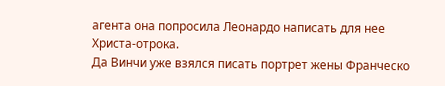агента она попросила Леонардо написать для нее Христа-отрока.
Да Винчи уже взялся писать портрет жены Франческо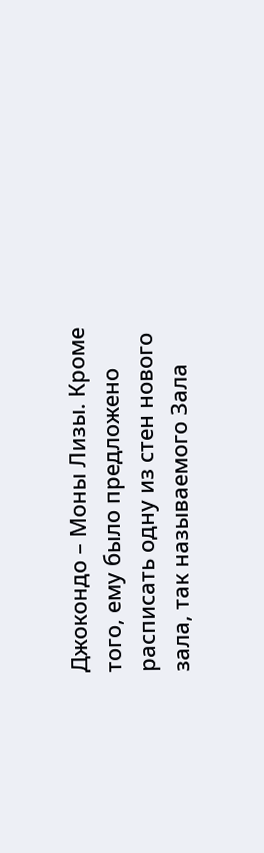Джокондо – Моны Лизы. Кроме того, ему было предложено расписать одну из стен нового зала, так называемого Зала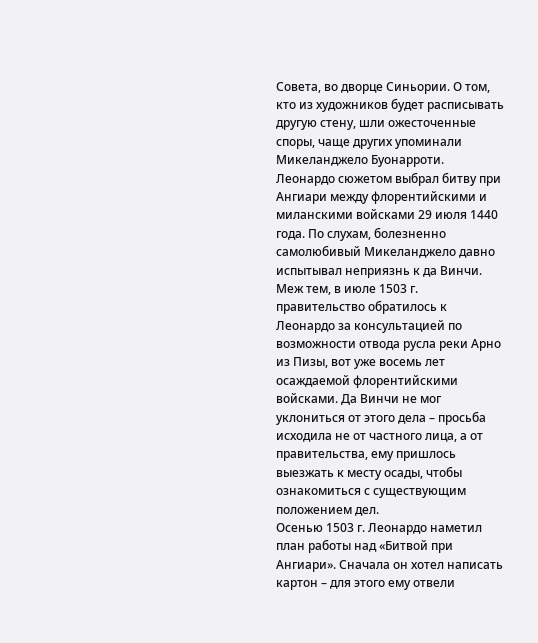Совета, во дворце Синьории. О том, кто из художников будет расписывать другую стену, шли ожесточенные споры, чаще других упоминали Микеланджело Буонарроти.
Леонардо сюжетом выбрал битву при Ангиари между флорентийскими и миланскими войсками 29 июля 1440 года. По слухам, болезненно самолюбивый Микеланджело давно испытывал неприязнь к да Винчи. Меж тем, в июле 1503 г. правительство обратилось к Леонардо за консультацией по возможности отвода русла реки Арно из Пизы, вот уже восемь лет осаждаемой флорентийскими войсками. Да Винчи не мог уклониться от этого дела – просьба исходила не от частного лица, а от правительства, ему пришлось выезжать к месту осады, чтобы ознакомиться с существующим положением дел.
Осенью 1503 г. Леонардо наметил план работы над «Битвой при Ангиари». Сначала он хотел написать картон – для этого ему отвели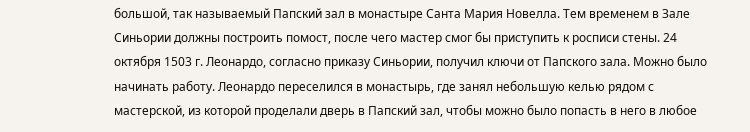большой, так называемый Папский зал в монастыре Санта Мария Новелла. Тем временем в Зале Синьории должны построить помост, после чего мастер смог бы приступить к росписи стены. 24 октября 1503 г. Леонардо, согласно приказу Синьории, получил ключи от Папского зала. Можно было начинать работу. Леонардо переселился в монастырь, где занял небольшую келью рядом с мастерской, из которой проделали дверь в Папский зал, чтобы можно было попасть в него в любое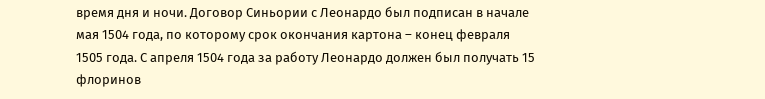время дня и ночи. Договор Синьории с Леонардо был подписан в начале мая 1504 года, по которому срок окончания картона – конец февраля 1505 года. С апреля 1504 года за работу Леонардо должен был получать 15 флоринов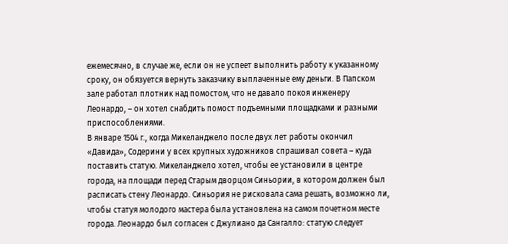ежемесячно, в случае же, если он не успеет выполнить работу к указанному сроку, он обязуется вернуть заказчику выплаченные ему деньги. В Папском зале работал плотник над помостом, что не давало покоя инженеру Леонардо, – он хотел снабдить помост подъемными площадками и разными приспособлениями.
В январе 1504 г., когда Микеланджело после двух лет работы окончил «Давида», Содерини у всех крупных художников спрашивал совета – куда поставить статую. Микеланджело хотел, чтобы ее установили в центре города, на площади перед Старым дворцом Синьории, в котором должен был расписать стену Леонардо. Синьория не рисковала сама решать, возможно ли, чтобы статуя молодого мастера была установлена на самом почетном месте города. Леонардо был согласен с Джулиано да Сангалло: статую следует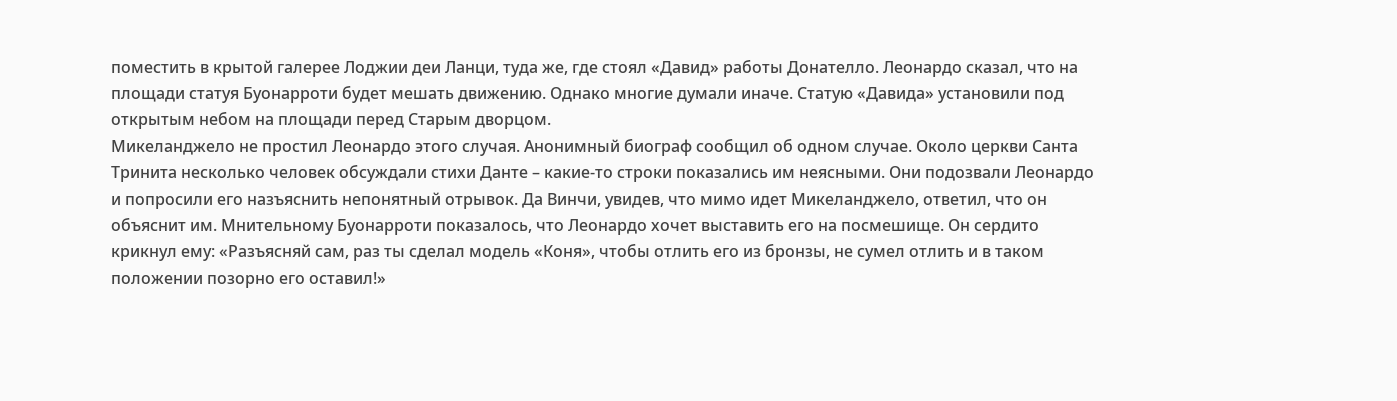поместить в крытой галерее Лоджии деи Ланци, туда же, где стоял «Давид» работы Донателло. Леонардо сказал, что на площади статуя Буонарроти будет мешать движению. Однако многие думали иначе. Статую «Давида» установили под открытым небом на площади перед Старым дворцом.
Микеланджело не простил Леонардо этого случая. Анонимный биограф сообщил об одном случае. Около церкви Санта Тринита несколько человек обсуждали стихи Данте – какие-то строки показались им неясными. Они подозвали Леонардо и попросили его назъяснить непонятный отрывок. Да Винчи, увидев, что мимо идет Микеланджело, ответил, что он объяснит им. Мнительному Буонарроти показалось, что Леонардо хочет выставить его на посмешище. Он сердито крикнул ему: «Разъясняй сам, раз ты сделал модель «Коня», чтобы отлить его из бронзы, не сумел отлить и в таком положении позорно его оставил!»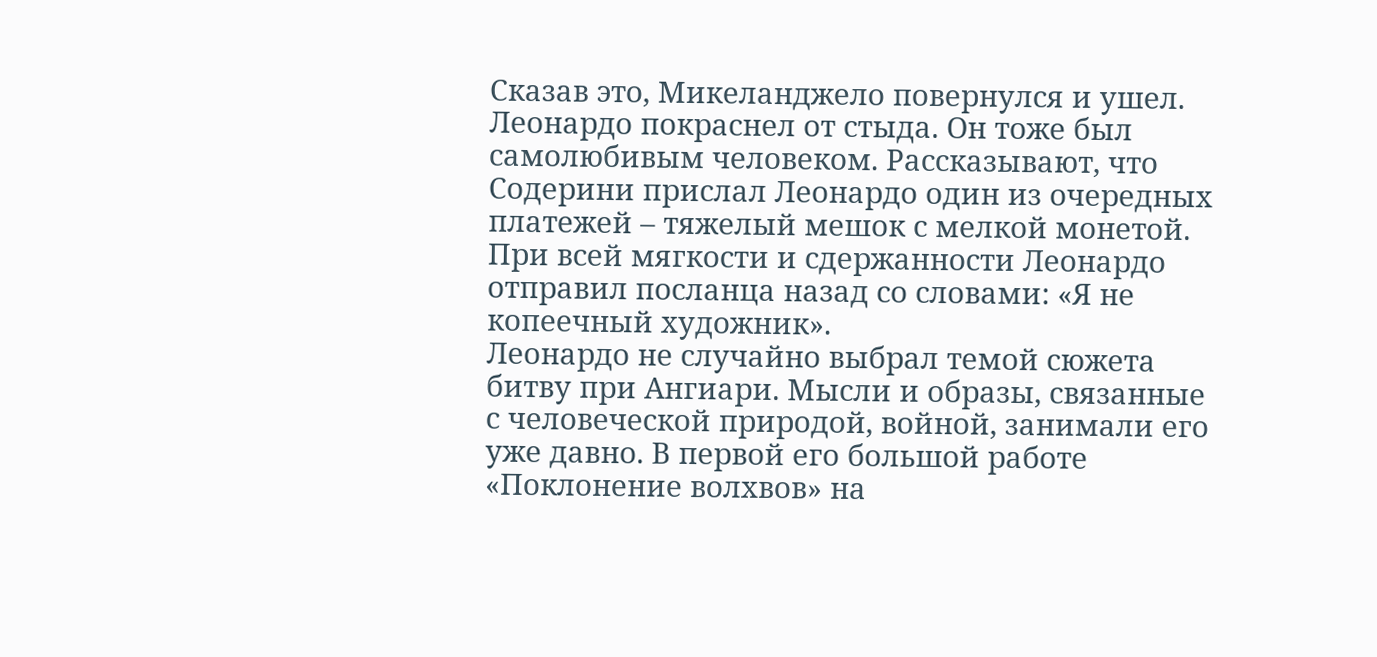Сказав это, Микеланджело повернулся и ушел. Леонардо покраснел от стыда. Он тоже был самолюбивым человеком. Рассказывают, что Содерини прислал Леонардо один из очередных платежей – тяжелый мешок с мелкой монетой. При всей мягкости и сдержанности Леонардо отправил посланца назад со словами: «Я не копеечный художник».
Леонардо не случайно выбрал темой сюжета битву при Ангиари. Мысли и образы, связанные с человеческой природой, войной, занимали его уже давно. В первой его большой работе «Поклонение волхвов» на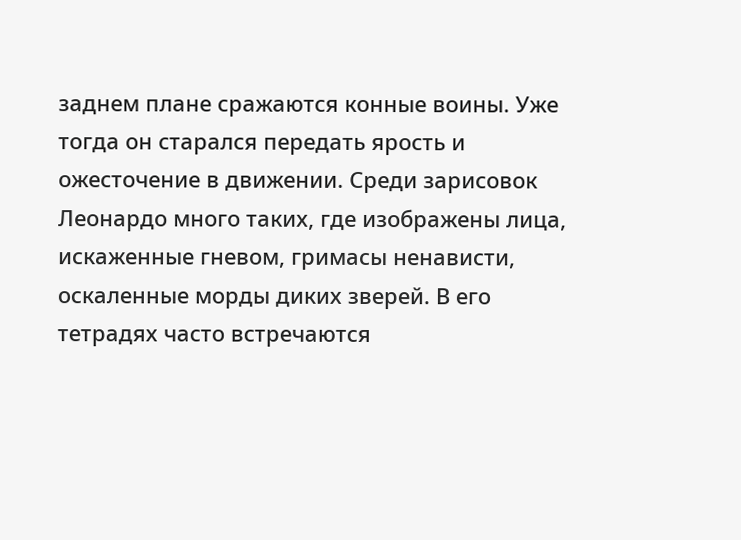заднем плане сражаются конные воины. Уже тогда он старался передать ярость и ожесточение в движении. Среди зарисовок Леонардо много таких, где изображены лица, искаженные гневом, гримасы ненависти, оскаленные морды диких зверей. В его тетрадях часто встречаются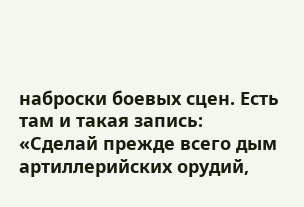наброски боевых сцен. Есть там и такая запись: «Сделай прежде всего дым артиллерийских орудий,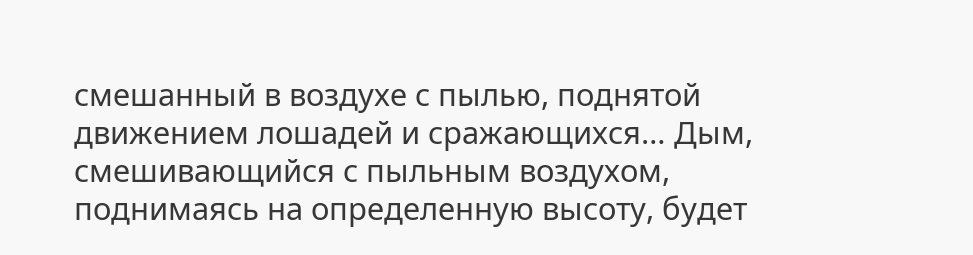смешанный в воздухе с пылью, поднятой движением лошадей и сражающихся… Дым, смешивающийся с пыльным воздухом, поднимаясь на определенную высоту, будет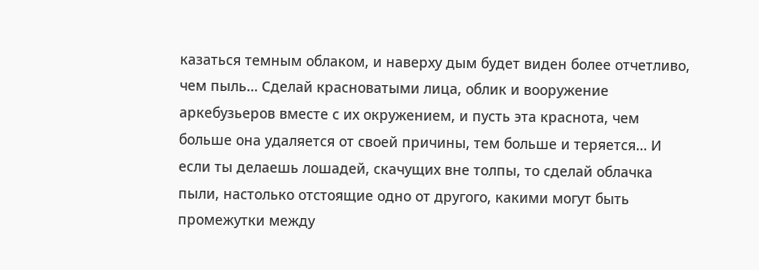казаться темным облаком, и наверху дым будет виден более отчетливо, чем пыль… Сделай красноватыми лица, облик и вооружение аркебузьеров вместе с их окружением, и пусть эта краснота, чем больше она удаляется от своей причины, тем больше и теряется… И если ты делаешь лошадей, скачущих вне толпы, то сделай облачка пыли, настолько отстоящие одно от другого, какими могут быть промежутки между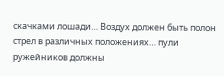скачками лошади… Воздух должен быть полон стрел в различных положениях… пули ружейников должны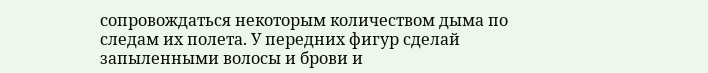сопровождаться некоторым количеством дыма по следам их полета. У передних фигур сделай запыленными волосы и брови и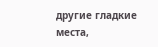другие гладкие места,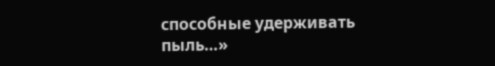способные удерживать пыль…»